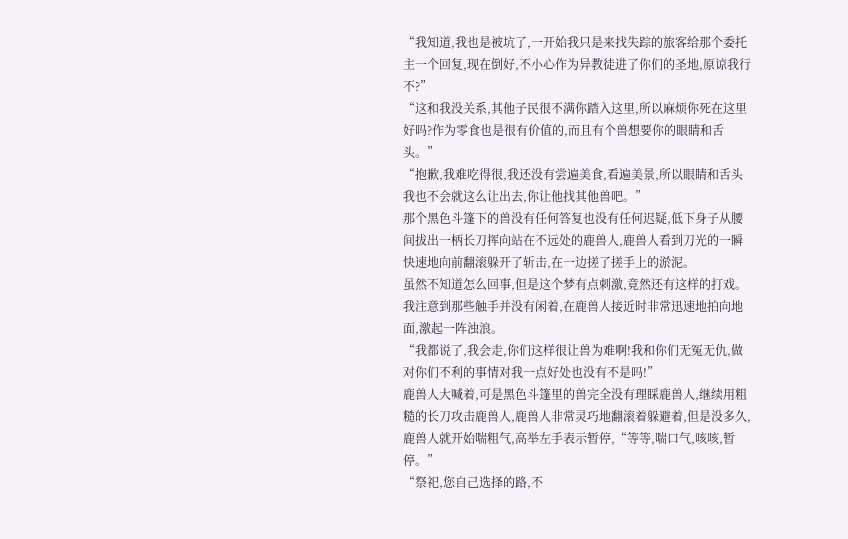“我知道,我也是被坑了,一开始我只是来找失踪的旅客给那个委托主一个回复,现在倒好,不小心作为异教徒进了你们的圣地,原谅我行不?”
“这和我没关系,其他子民很不满你踏入这里,所以麻烦你死在这里好吗?作为零食也是很有价值的,而且有个兽想要你的眼睛和舌头。”
“抱歉,我难吃得很,我还没有尝遍美食,看遍美景,所以眼睛和舌头我也不会就这么让出去,你让他找其他兽吧。”
那个黑色斗篷下的兽没有任何答复也没有任何迟疑,低下身子从腰间拔出一柄长刀挥向站在不远处的鹿兽人,鹿兽人看到刀光的一瞬快速地向前翻滚躲开了斩击,在一边搓了搓手上的淤泥。
虽然不知道怎么回事,但是这个梦有点刺激,竟然还有这样的打戏。
我注意到那些触手并没有闲着,在鹿兽人接近时非常迅速地拍向地面,激起一阵浊浪。
“我都说了,我会走,你们这样很让兽为难啊!我和你们无冤无仇,做对你们不利的事情对我一点好处也没有不是吗!”
鹿兽人大喊着,可是黑色斗篷里的兽完全没有理睬鹿兽人,继续用粗糙的长刀攻击鹿兽人,鹿兽人非常灵巧地翻滚着躲避着,但是没多久,鹿兽人就开始喘粗气,高举左手表示暂停,“等等,喘口气,咳咳,暂停。”
“祭祀,您自己选择的路,不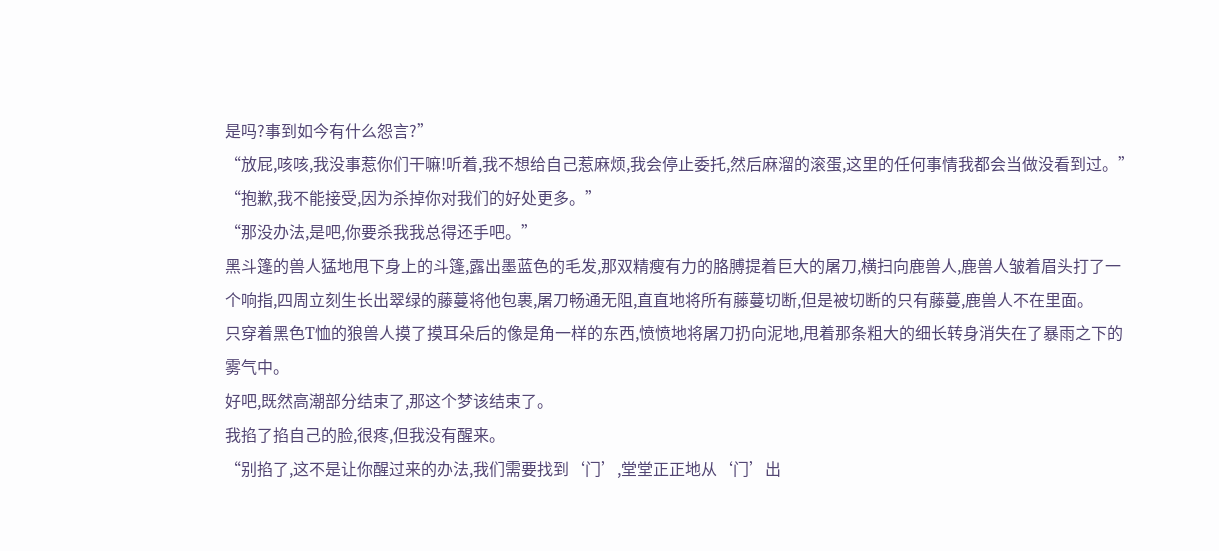是吗?事到如今有什么怨言?”
“放屁,咳咳,我没事惹你们干嘛!听着,我不想给自己惹麻烦,我会停止委托,然后麻溜的滚蛋,这里的任何事情我都会当做没看到过。”
“抱歉,我不能接受,因为杀掉你对我们的好处更多。”
“那没办法,是吧,你要杀我我总得还手吧。”
黑斗篷的兽人猛地甩下身上的斗篷,露出墨蓝色的毛发,那双精瘦有力的胳膊提着巨大的屠刀,横扫向鹿兽人,鹿兽人皱着眉头打了一个响指,四周立刻生长出翠绿的藤蔓将他包裹,屠刀畅通无阻,直直地将所有藤蔓切断,但是被切断的只有藤蔓,鹿兽人不在里面。
只穿着黑色T恤的狼兽人摸了摸耳朵后的像是角一样的东西,愤愤地将屠刀扔向泥地,甩着那条粗大的细长转身消失在了暴雨之下的雾气中。
好吧,既然高潮部分结束了,那这个梦该结束了。
我掐了掐自己的脸,很疼,但我没有醒来。
“别掐了,这不是让你醒过来的办法,我们需要找到‘门’,堂堂正正地从‘门’出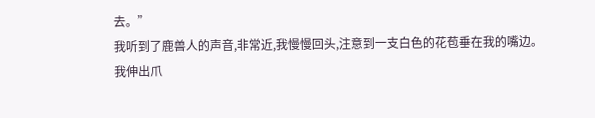去。”
我听到了鹿兽人的声音,非常近,我慢慢回头,注意到一支白色的花苞垂在我的嘴边。
我伸出爪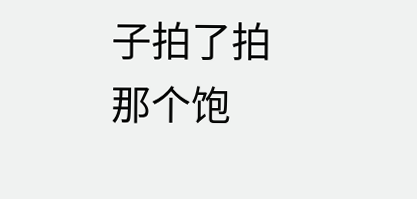子拍了拍那个饱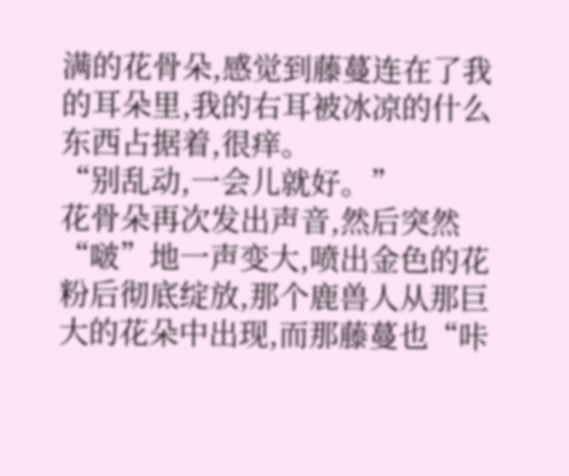满的花骨朵,感觉到藤蔓连在了我的耳朵里,我的右耳被冰凉的什么东西占据着,很痒。
“别乱动,一会儿就好。”
花骨朵再次发出声音,然后突然“啵”地一声变大,喷出金色的花粉后彻底绽放,那个鹿兽人从那巨大的花朵中出现,而那藤蔓也“咔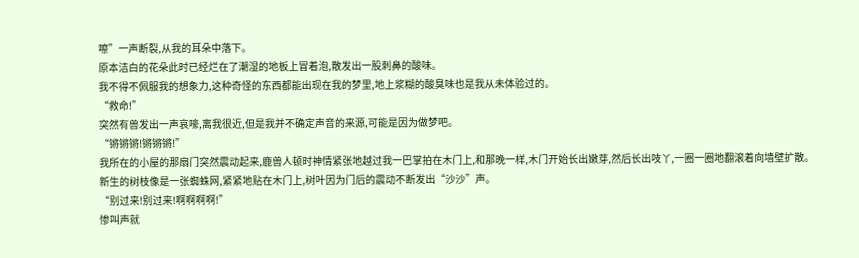嚓”一声断裂,从我的耳朵中落下。
原本洁白的花朵此时已经烂在了潮湿的地板上冒着泡,散发出一股刺鼻的酸味。
我不得不佩服我的想象力,这种奇怪的东西都能出现在我的梦里,地上浆糊的酸臭味也是我从未体验过的。
“救命!”
突然有兽发出一声哀嚎,离我很近,但是我并不确定声音的来源,可能是因为做梦吧。
“锵锵锵!锵锵锵!”
我所在的小屋的那扇门突然震动起来,鹿兽人顿时神情紧张地越过我一巴掌拍在木门上,和那晚一样,木门开始长出嫩芽,然后长出吱丫,一圈一圈地翻滚着向墙壁扩散。
新生的树枝像是一张蜘蛛网,紧紧地贴在木门上,树叶因为门后的震动不断发出“沙沙”声。
“别过来!别过来!啊啊啊啊!”
惨叫声就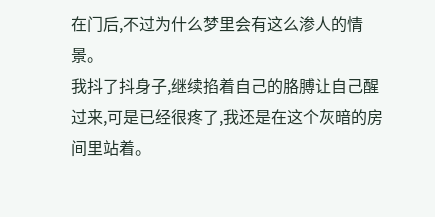在门后,不过为什么梦里会有这么渗人的情景。
我抖了抖身子,继续掐着自己的胳膊让自己醒过来,可是已经很疼了,我还是在这个灰暗的房间里站着。